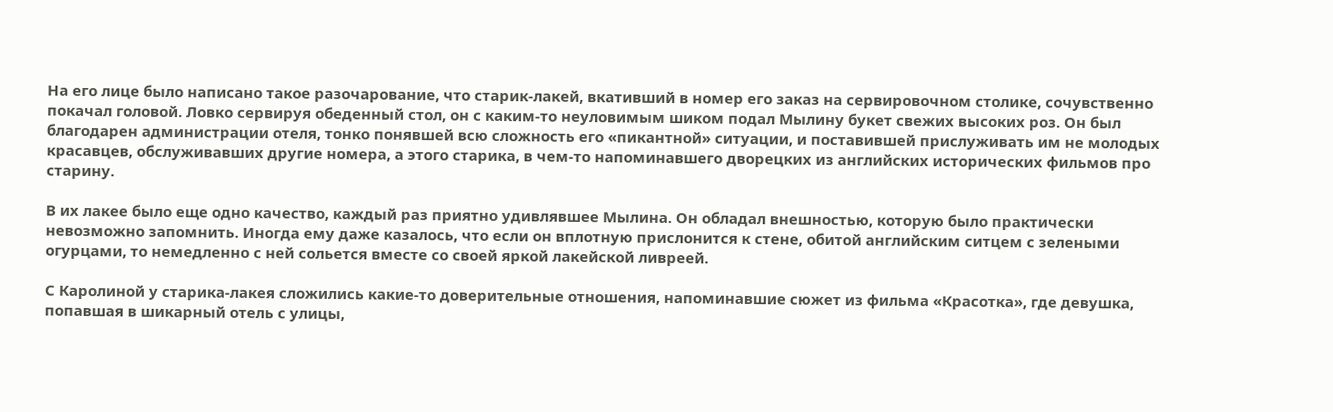На его лице было написано такое разочарование, что старик-лакей, вкативший в номер его заказ на сервировочном столике, сочувственно покачал головой. Ловко сервируя обеденный стол, он с каким-то неуловимым шиком подал Мылину букет свежих высоких роз. Он был благодарен администрации отеля, тонко понявшей всю сложность его «пикантной» ситуации, и поставившей прислуживать им не молодых красавцев, обслуживавших другие номера, а этого старика, в чем-то напоминавшего дворецких из английских исторических фильмов про старину.

В их лакее было еще одно качество, каждый раз приятно удивлявшее Мылина. Он обладал внешностью, которую было практически невозможно запомнить. Иногда ему даже казалось, что если он вплотную прислонится к стене, обитой английским ситцем с зелеными огурцами, то немедленно с ней сольется вместе со своей яркой лакейской ливреей.

С Каролиной у старика-лакея сложились какие-то доверительные отношения, напоминавшие сюжет из фильма «Красотка», где девушка, попавшая в шикарный отель с улицы,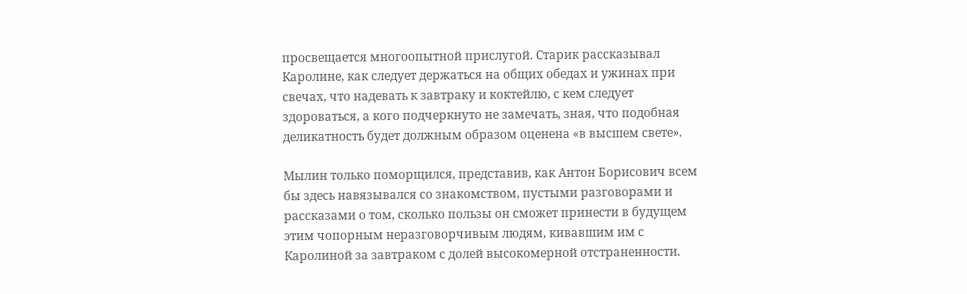просвещается многоопытной прислугой. Старик рассказывал Каролине, как следует держаться на общих обедах и ужинах при свечах, что надевать к завтраку и коктейлю, с кем следует здороваться, а кого подчеркнуто не замечать, зная, что подобная деликатность будет должным образом оценена «в высшем свете».

Мылин только поморщился, представив, как Антон Борисович всем бы здесь навязывался со знакомством, пустыми разговорами и рассказами о том, сколько пользы он сможет принести в будущем этим чопорным неразговорчивым людям, кивавшим им с Каролиной за завтраком с долей высокомерной отстраненности.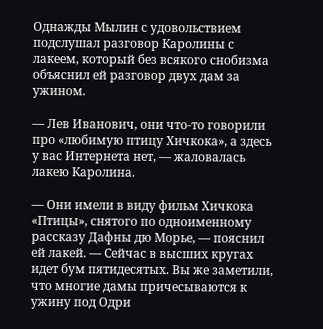Однажды Мылин с удовольствием подслушал разговор Каролины с лакеем, который без всякого снобизма объяснил ей разговор двух дам за ужином.

— Лев Иванович, они что-то говорили про «любимую птицу Хичкока», а здесь у вас Интернета нет, — жаловалась лакею Каролина.

— Они имели в виду фильм Хичкока «Птицы», снятого по одноименному рассказу Дафны дю Морье, — пояснил ей лакей. — Сейчас в высших кругах идет бум пятидесятых. Вы же заметили, что многие дамы причесываются к ужину под Одри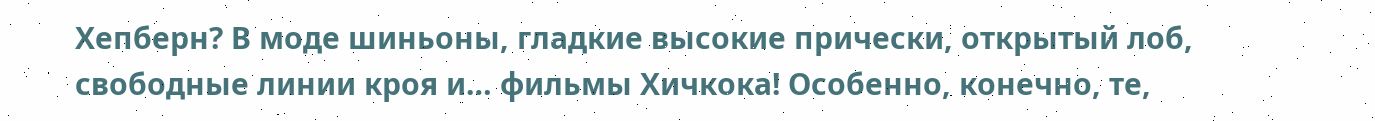Хепберн? В моде шиньоны, гладкие высокие прически, открытый лоб, свободные линии кроя и… фильмы Хичкока! Особенно, конечно, те,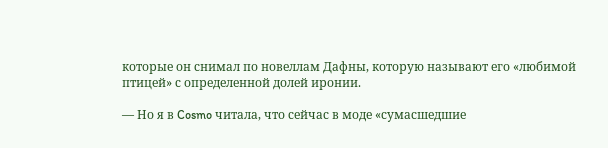которые он снимал по новеллам Дафны, которую называют его «любимой птицей» с определенной долей иронии.

— Но я в Cosmo читала, что сейчас в моде «сумасшедшие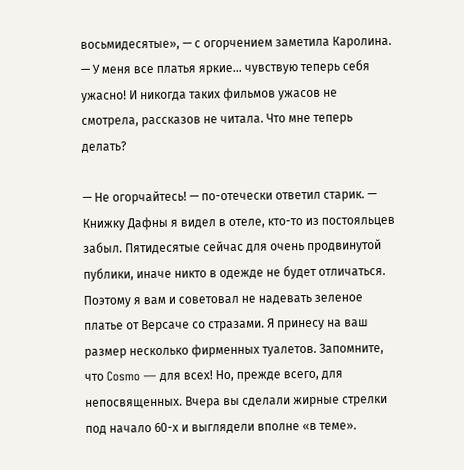восьмидесятые», — с огорчением заметила Каролина. — У меня все платья яркие… чувствую теперь себя ужасно! И никогда таких фильмов ужасов не смотрела, рассказов не читала. Что мне теперь делать?

— Не огорчайтесь! — по-отечески ответил старик. — Книжку Дафны я видел в отеле, кто-то из постояльцев забыл. Пятидесятые сейчас для очень продвинутой публики, иначе никто в одежде не будет отличаться. Поэтому я вам и советовал не надевать зеленое платье от Версаче со стразами. Я принесу на ваш размер несколько фирменных туалетов. Запомните, что Cosmo — для всех! Но, прежде всего, для непосвященных. Вчера вы сделали жирные стрелки под начало 60-х и выглядели вполне «в теме».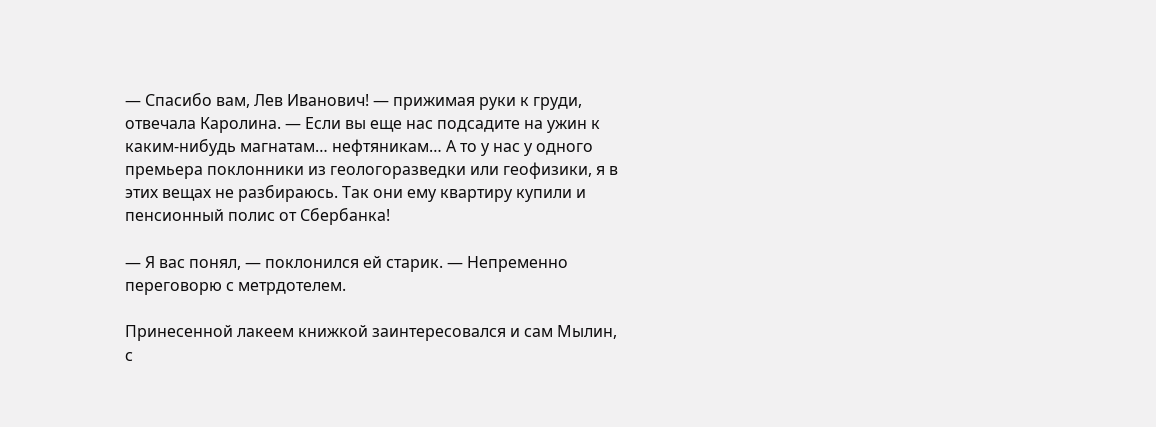— Спасибо вам, Лев Иванович! — прижимая руки к груди, отвечала Каролина. — Если вы еще нас подсадите на ужин к каким-нибудь магнатам… нефтяникам… А то у нас у одного премьера поклонники из геологоразведки или геофизики, я в этих вещах не разбираюсь. Так они ему квартиру купили и пенсионный полис от Сбербанка!

— Я вас понял, — поклонился ей старик. — Непременно переговорю с метрдотелем.

Принесенной лакеем книжкой заинтересовался и сам Мылин, с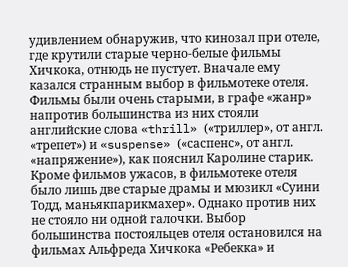удивлением обнаружив, что кинозал при отеле, где крутили старые черно-белые фильмы Хичкока, отнюдь не пустует. Вначале ему казался странным выбор в фильмотеке отеля. Фильмы были очень старыми, в графе «жанр» напротив большинства из них стояли английские слова «thrill» («триллер», от англ. «трепет») и «suspense» («саспенс», от англ. «напряжение»), как пояснил Каролине старик. Кроме фильмов ужасов, в фильмотеке отеля было лишь две старые драмы и мюзикл «Суини Тодд, маньякпарикмахер». Однако против них не стояло ни одной галочки. Выбор большинства постояльцев отеля остановился на фильмах Альфреда Хичкока «Ребекка» и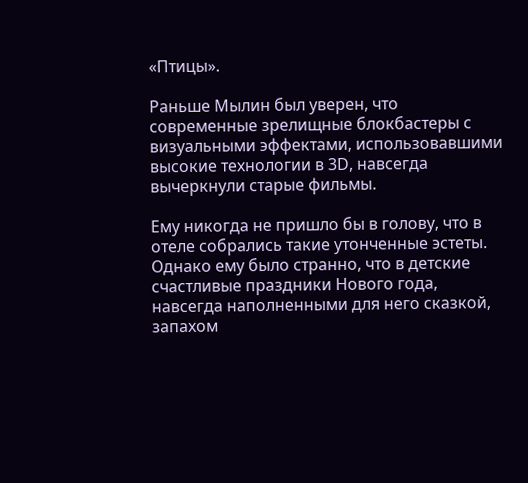«Птицы».

Раньше Мылин был уверен, что современные зрелищные блокбастеры с визуальными эффектами, использовавшими высокие технологии в 3D, навсегда вычеркнули старые фильмы.

Ему никогда не пришло бы в голову, что в отеле собрались такие утонченные эстеты. Однако ему было странно, что в детские счастливые праздники Нового года, навсегда наполненными для него сказкой, запахом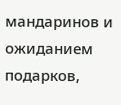мандаринов и ожиданием подарков,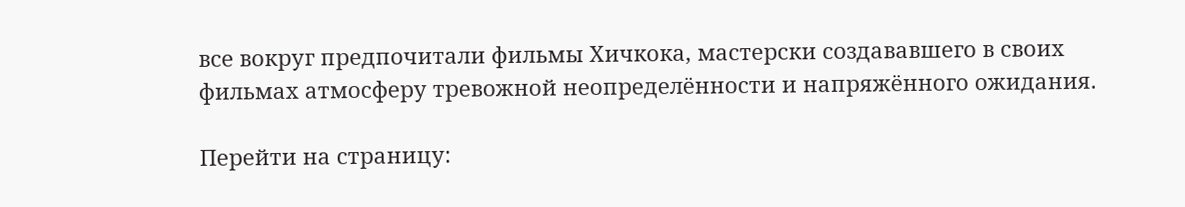все вокруг предпочитали фильмы Хичкока, мастерски создававшего в своих фильмах атмосферу тревожной неопределённости и напряжённого ожидания.

Перейти на страницу: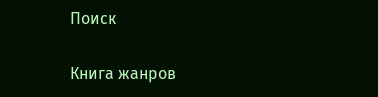Поиск

Книга жанров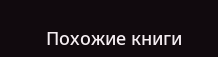Похожие книги